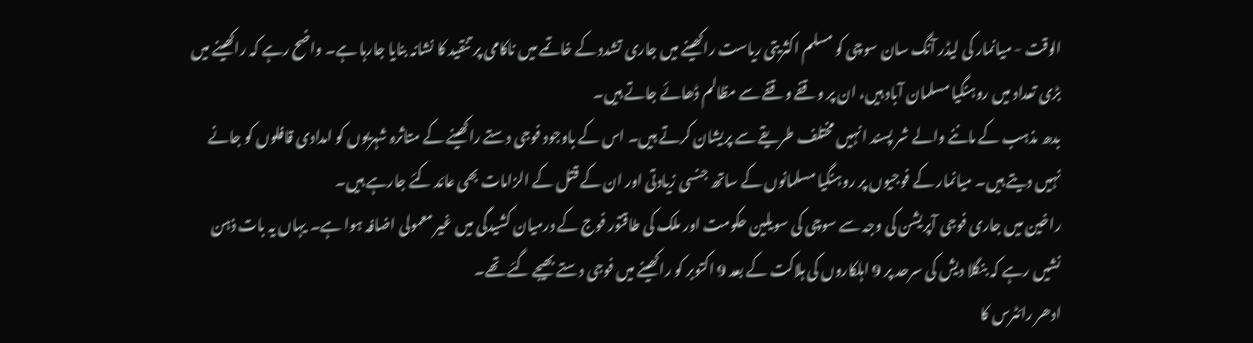الوقت - میانمار کی لیڈر آنگ سان سوچی کو مسلم اکثریتی ریاست راکھینے میں جاری تشدد کے خاتمے میں ناکامی پر تنقید کا نشانہ بنایا جارہا ہے۔ واضح رہے کہ راکھینے میں بڑی تعداد میں روہنگیا مسلمان آباد ہیں، ان پر وقفے وقفے سے مظالم ڈھائے جاتے ہیں۔
بدھ مذہب کے ماننے والے شر پسند انہیں مختلف طریقے سے پریشان کرتے ہیں۔ اس کے باوجود فوجی دستے راکھینے کے متاثرہ شہریوں کو امدادی قافلوں کو جانے نہیں دیتے ہیں۔ میانمار کے فوجیوں پر روہنگیا مسلمانوں کے ساتھ جنسی زیادتی اور ان کے قتل کے الزامات بھی عائد کئے جارہے ہیں۔
راخین میں جاری فوجی آپریشن کی وجہ سے سوچی کی سویلین حکومت اور ملک کی طاقتور فوج کے درمیان کشیدگی میں غیر معمولی اضافہ ہوا ہے۔ یہاں یہ بات ذہن نشیں رہے کہ بنگلا دیش کی سرحد پر 9 اہلکاروں کی ہلاکت کے بعد 9 اکتوبر کو راکھینے میں فوجی دستے بھیجے گئے تھے۔
ادھر رائٹرس کا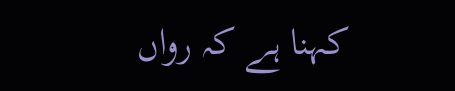کہنا ہے کہ رواں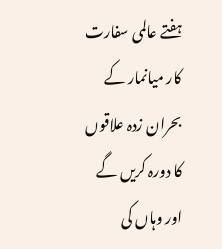ہفتے عالمی سفارت کار میانمار کے بحران زدہ علاقوں کا دورہ کریں گے اور وہاں کی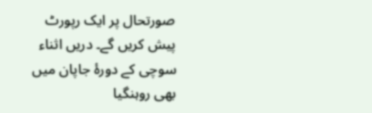صورتحال پر ایک رپورٹ پیش کریں گے۔ دریں اثناء سوچی کے دورۂ جاپان میں بھی روہنگیا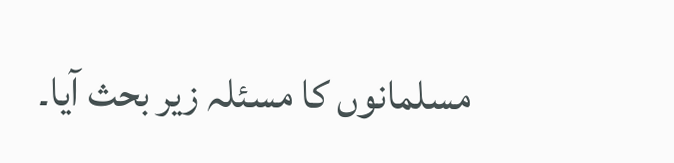مسلمانوں کا مسئلہ زیر بحث آیا۔